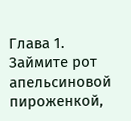Глава 1. Займите рот апельсиновой пироженкой,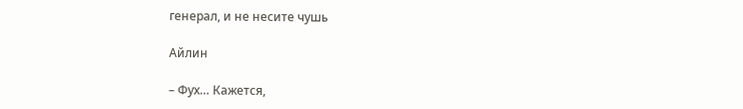генерал, и не несите чушь

Айлин

– Фух… Кажется,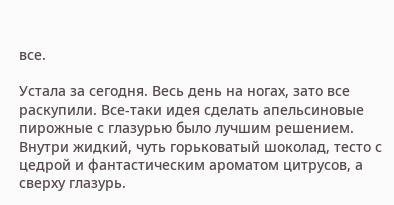все.

Устала за сегодня. Весь день на ногах, зато все раскупили. Все-таки идея сделать апельсиновые пирожные с глазурью было лучшим решением. Внутри жидкий, чуть горьковатый шоколад, тесто с цедрой и фантастическим ароматом цитрусов, а сверху глазурь.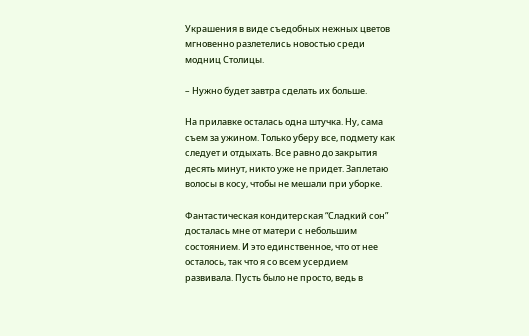Украшения в виде съедобных нежных цветов мгновенно разлетелись новостью среди модниц Столицы.

– Нужно будет завтра сделать их больше.

На прилавке осталась одна штучка. Ну, сама съем за ужином. Только уберу все, подмету как следует и отдыхать. Все равно до закрытия десять минут, никто уже не придет. Заплетаю волосы в косу, чтобы не мешали при уборке.

Фантастическая кондитерская “Сладкий сон” досталась мне от матери с небольшим состоянием. И это единственное, что от нее осталось, так что я со всем усердием развивала. Пусть было не просто, ведь в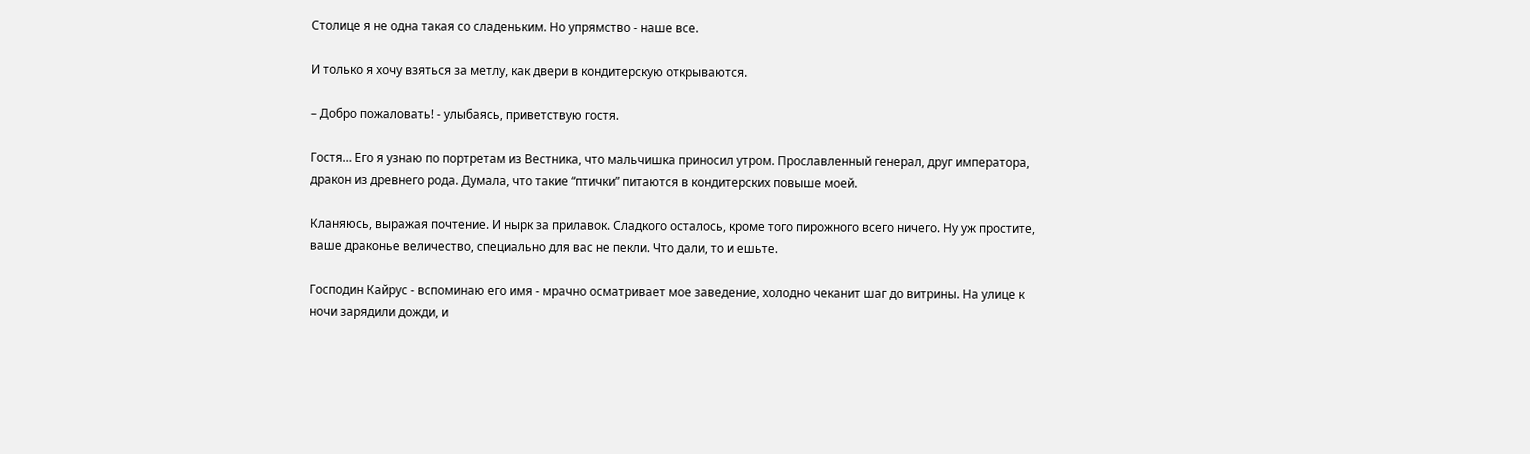Столице я не одна такая со сладеньким. Но упрямство - наше все.

И только я хочу взяться за метлу, как двери в кондитерскую открываются.

– Добро пожаловать! - улыбаясь, приветствую гостя.

Гостя… Его я узнаю по портретам из Вестника, что мальчишка приносил утром. Прославленный генерал, друг императора, дракон из древнего рода. Думала, что такие “птички” питаются в кондитерских повыше моей.

Кланяюсь, выражая почтение. И нырк за прилавок. Сладкого осталось, кроме того пирожного всего ничего. Ну уж простите, ваше драконье величество, специально для вас не пекли. Что дали, то и ешьте.

Господин Кайрус - вспоминаю его имя - мрачно осматривает мое заведение, холодно чеканит шаг до витрины. На улице к ночи зарядили дожди, и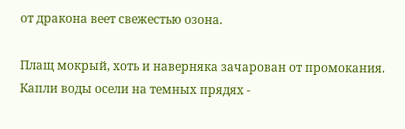от дракона веет свежестью озона.

Плащ мокрый, хоть и наверняка зачарован от промокания. Капли воды осели на темных прядях -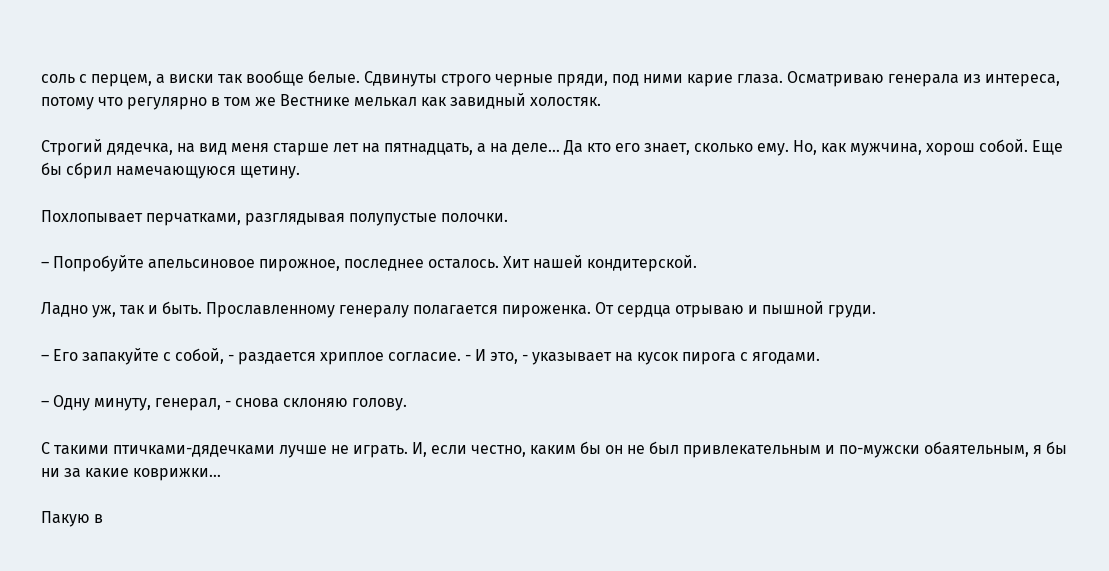соль с перцем, а виски так вообще белые. Сдвинуты строго черные пряди, под ними карие глаза. Осматриваю генерала из интереса, потому что регулярно в том же Вестнике мелькал как завидный холостяк.

Строгий дядечка, на вид меня старше лет на пятнадцать, а на деле… Да кто его знает, сколько ему. Но, как мужчина, хорош собой. Еще бы сбрил намечающуюся щетину.

Похлопывает перчатками, разглядывая полупустые полочки.

– Попробуйте апельсиновое пирожное, последнее осталось. Хит нашей кондитерской.

Ладно уж, так и быть. Прославленному генералу полагается пироженка. От сердца отрываю и пышной груди.

– Его запакуйте с собой, - раздается хриплое согласие. - И это, - указывает на кусок пирога с ягодами.

– Одну минуту, генерал, - снова склоняю голову.

С такими птичками-дядечками лучше не играть. И, если честно, каким бы он не был привлекательным и по-мужски обаятельным, я бы ни за какие коврижки…

Пакую в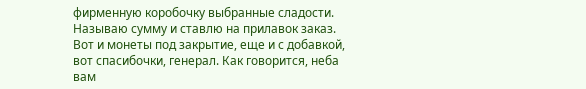фирменную коробочку выбранные сладости. Называю сумму и ставлю на прилавок заказ. Вот и монеты под закрытие, еще и с добавкой, вот спасибочки, генерал. Как говорится, неба вам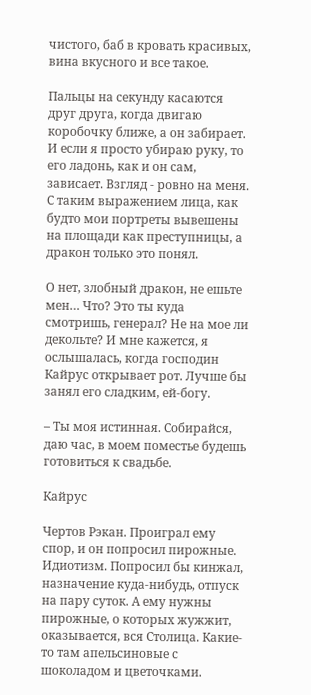чистого, баб в кровать красивых, вина вкусного и все такое.

Пальцы на секунду касаются друг друга, когда двигаю коробочку ближе, а он забирает. И если я просто убираю руку, то его ладонь, как и он сам, зависает. Взгляд - ровно на меня. С таким выражением лица, как будто мои портреты вывешены на площади как преступницы, а дракон только это понял.

О нет, злобный дракон, не ешьте мен… Что? Это ты куда смотришь, генерал? Не на мое ли декольте? И мне кажется, я ослышалась, когда господин Кайрус открывает рот. Лучше бы занял его сладким, ей-богу.

– Ты моя истинная. Собирайся, даю час, в моем поместье будешь готовиться к свадьбе.

Кайрус

Чертов Рэкан. Проиграл ему спор, и он попросил пирожные. Идиотизм. Попросил бы кинжал, назначение куда-нибудь, отпуск на пару суток. А ему нужны пирожные, о которых жужжит, оказывается, вся Столица. Какие-то там апельсиновые с шоколадом и цветочками.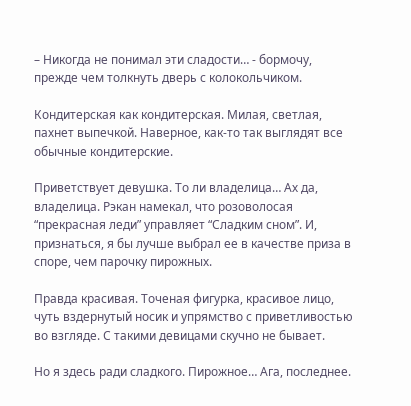– Никогда не понимал эти сладости… - бормочу, прежде чем толкнуть дверь с колокольчиком.

Кондитерская как кондитерская. Милая, светлая, пахнет выпечкой. Наверное, как-то так выглядят все обычные кондитерские.

Приветствует девушка. То ли владелица… Ах да, владелица. Рэкан намекал, что розоволосая “прекрасная леди” управляет “Сладким сном”. И, признаться, я бы лучше выбрал ее в качестве приза в споре, чем парочку пирожных.

Правда красивая. Точеная фигурка, красивое лицо, чуть вздернутый носик и упрямство с приветливостью во взгляде. С такими девицами скучно не бывает.

Но я здесь ради сладкого. Пирожное… Ага, последнее.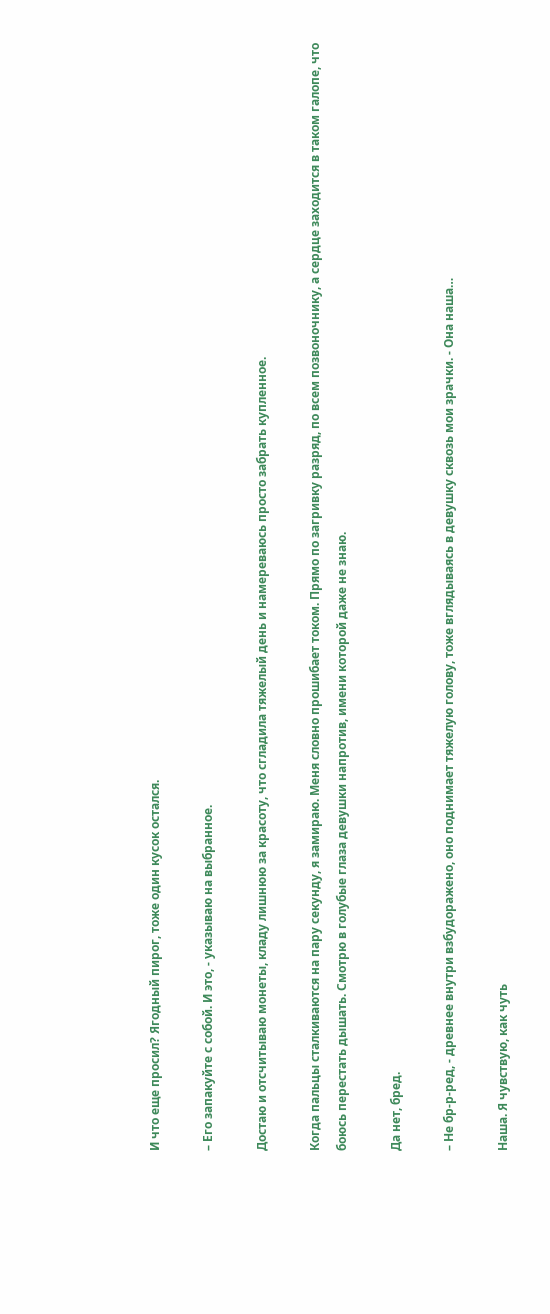И что еще просил? Ягодный пирог, тоже один кусок остался.

– Его запакуйте с собой. И это, - указываю на выбранное.

Достаю и отсчитываю монеты, кладу лишнюю за красоту, что сгладила тяжелый день и намереваюсь просто забрать купленное.

Когда пальцы сталкиваются на пару секунду, я замираю. Меня словно прошибает током. Прямо по загривку разряд, по всем позвоночнику, а сердце заходится в таком галопе, что боюсь перестать дышать. Смотрю в голубые глаза девушки напротив, имени которой даже не знаю.

Да нет, бред.

– Не бр-р-ред, - древнее внутри взбудоражено, оно поднимает тяжелую голову, тоже вглядываясь в девушку сквозь мои зрачки. - Она наша…

Наша. Я чувствую, как чуть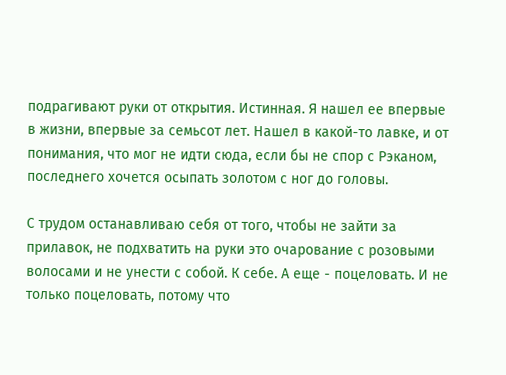подрагивают руки от открытия. Истинная. Я нашел ее впервые в жизни, впервые за семьсот лет. Нашел в какой-то лавке, и от понимания, что мог не идти сюда, если бы не спор с Рэканом, последнего хочется осыпать золотом с ног до головы.

С трудом останавливаю себя от того, чтобы не зайти за прилавок, не подхватить на руки это очарование с розовыми волосами и не унести с собой. К себе. А еще - поцеловать. И не только поцеловать, потому что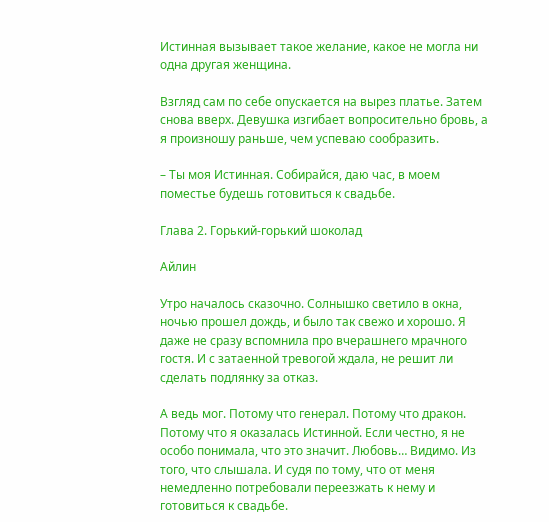Истинная вызывает такое желание, какое не могла ни одна другая женщина.

Взгляд сам по себе опускается на вырез платье. Затем снова вверх. Девушка изгибает вопросительно бровь, а я произношу раньше, чем успеваю сообразить.

– Ты моя Истинная. Собирайся, даю час, в моем поместье будешь готовиться к свадьбе.

Глава 2. Горький-горький шоколад

Айлин

Утро началось сказочно. Солнышко светило в окна, ночью прошел дождь, и было так свежо и хорошо. Я даже не сразу вспомнила про вчерашнего мрачного гостя. И с затаенной тревогой ждала, не решит ли сделать подлянку за отказ.

А ведь мог. Потому что генерал. Потому что дракон. Потому что я оказалась Истинной. Если честно, я не особо понимала, что это значит. Любовь… Видимо. Из того, что слышала. И судя по тому, что от меня немедленно потребовали переезжать к нему и готовиться к свадьбе.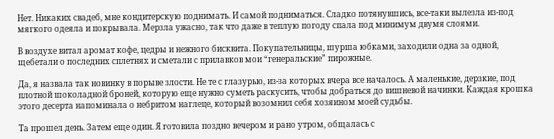Нет. Никаких свадеб, мне кондитерскую поднимать. И самой подниматься. Сладко потянувшись, все-таки вылезла из-под мягкого одеяла и покрывала. Мерзла ужасно, так что даже в теплую погоду спала под минимум двумя слоями.

В воздухе витал аромат кофе, цедры и нежного бисквита. Покупательницы, шурша юбками, заходили одна за одной, щебетали о последних сплетнях и сметали с прилавков мои “генеральские” пирожные.

Да, я назвала так новинку в порыве злости. Не те с глазурью, из-за которых вчера все началось. А маленькие, дерзкие, под плотной шоколадной броней, которую еще нужно суметь раскусить, чтобы добраться до вишневой начинки. Каждая крошка этого десерта напоминала о небритом наглеце, который возомнил себя хозяином моей судьбы.

Та прошел день. Затем еще один. Я готовила поздно вечером и рано утром, общалась с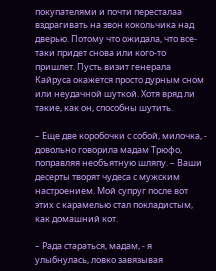покупателями и почти пересталаа вздрагивать на звон кокольчика над дверью. Потому что ожидала, что все-таки придет снова или кого-то пришлет. Пусть визит генерала Кайруса окажется просто дурным сном или неудачной шуткой. Хотя вряд ли такие, как он, способны шутить.

– Еще две коробочки с собой, милочка, - довольно говорила мадам Трюфо, поправляя необъятную шляпу. – Ваши десерты творят чудеса с мужским настроением. Мой супруг после вот этих с карамелью стал покладистым, как домашний кот.

– Рада стараться, мадам, - я улыбнулась, ловко завязывая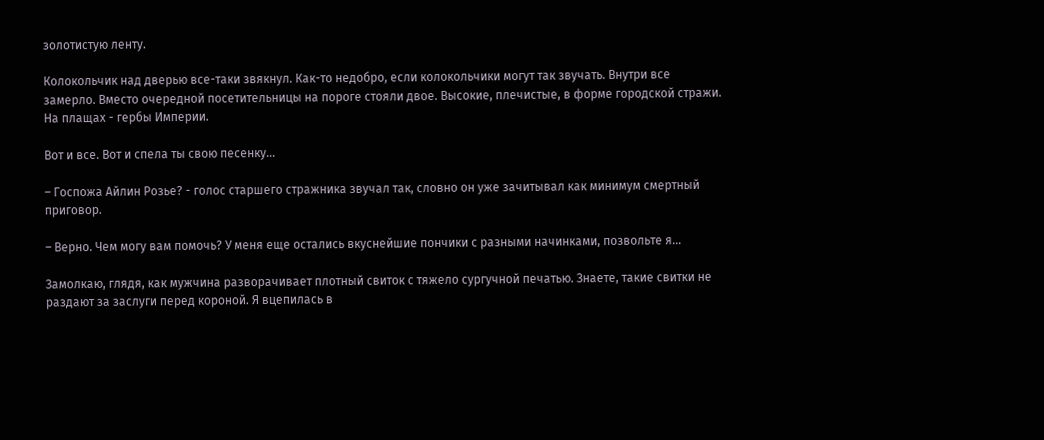золотистую ленту.

Колокольчик над дверью все-таки звякнул. Как-то недобро, если колокольчики могут так звучать. Внутри все замерло. Вместо очередной посетительницы на пороге стояли двое. Высокие, плечистые, в форме городской стражи. На плащах - гербы Империи.

Вот и все. Вот и спела ты свою песенку…

– Госпожа Айлин Розье? - голос старшего стражника звучал так, словно он уже зачитывал как минимум смертный приговор.

– Верно. Чем могу вам помочь? У меня еще остались вкуснейшие пончики с разными начинками, позвольте я…

Замолкаю, глядя, как мужчина разворачивает плотный свиток с тяжело сургучной печатью. Знаете, такие свитки не раздают за заслуги перед короной. Я вцепилась в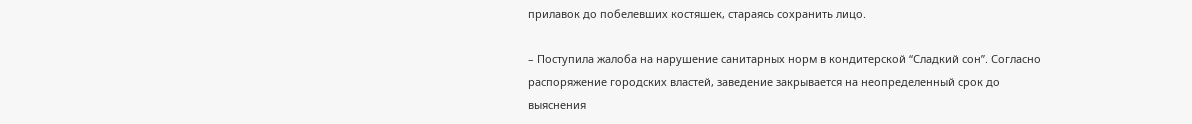прилавок до побелевших костяшек, стараясь сохранить лицо.

– Поступила жалоба на нарушение санитарных норм в кондитерской “Сладкий сон”. Согласно распоряжение городских властей, заведение закрывается на неопределенный срок до выяснения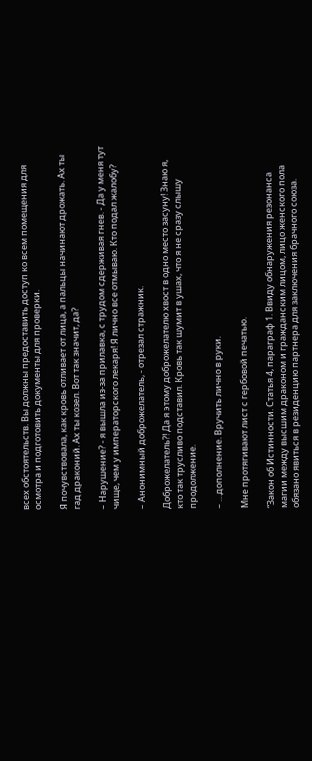всех обстоятельств. Вы должны предоставить доступ ко всем помещения для осмотра и подготовить документы для проверки.

Я почувствовала, как кровь отливает от лица, а пальцы начинают дрожать. Ах ты гад драконий. Ах ты козел. Вот так значит, да?

– Нарушение? - я вышла из-за прилавка, с трудом сдерживая гнев. - Да у меня тут чище, чем у императорского лекаря! Я лично все отмываю. Кто подал жалобу?

– Анонимный доброжелатель, - отрезал стражник.

Доброжелатель?! Да я этому доброжелателю хвост в одно место засуну! Знаю я, кто так трусливо подставил. Кровь так шумит в ушах, что я не сразу слышу продолжение.

– …дополнение. Вручить лично в руки.

Мне протягивают лист с гербовой печатью.

“Закон об Истинности. Статья 4, параграф 1. Ввиду обнаружения резонанса магии между высшим драконом и гражданским лицом, лицо женского пола обязано явиться в резиденцию партнера для заключения брачного союза.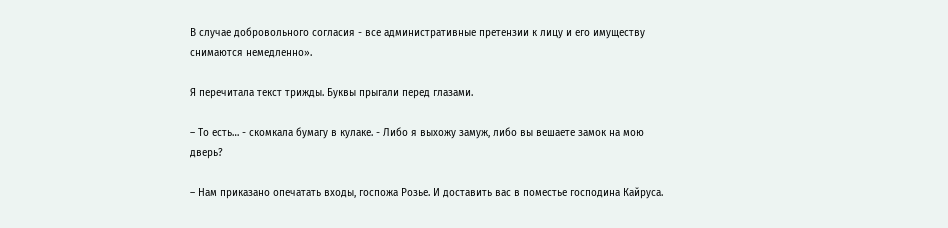В случае добровольного согласия - все административные претензии к лицу и его имуществу снимаются немедленно».

Я перечитала текст трижды. Буквы прыгали перед глазами.

– То есть… - скомкала бумагу в кулаке. - Либо я выхожу замуж, либо вы вешаете замок на мою дверь?

– Нам приказано опечатать входы, госпожа Розье. И доставить вас в поместье господина Кайруса.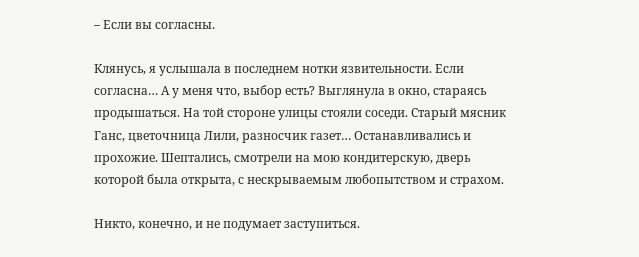– Если вы согласны.

Клянусь, я услышала в последнем нотки язвительности. Если согласна… А у меня что, выбор есть? Выглянула в окно, стараясь продышаться. На той стороне улицы стояли соседи. Старый мясник Ганс, цветочница Лили, разносчик газет… Останавливались и прохожие. Шептались, смотрели на мою кондитерскую, дверь которой была открыта, с нескрываемым любопытством и страхом.

Никто, конечно, и не подумает заступиться.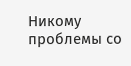Никому проблемы со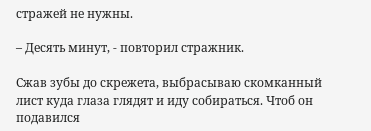стражей не нужны.

– Десять минут, - повторил стражник.

Сжав зубы до скрежета, выбрасываю скомканный лист куда глаза глядят и иду собираться. Чтоб он подавился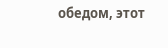обедом, этот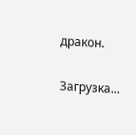дракон.


Загрузка...